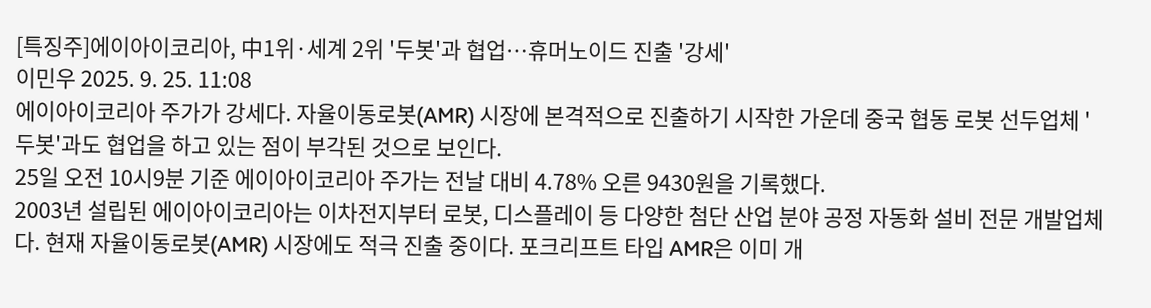[특징주]에이아이코리아, 中1위·세계 2위 '두봇'과 협업…휴머노이드 진출 '강세'
이민우 2025. 9. 25. 11:08
에이아이코리아 주가가 강세다. 자율이동로봇(AMR) 시장에 본격적으로 진출하기 시작한 가운데 중국 협동 로봇 선두업체 '두봇'과도 협업을 하고 있는 점이 부각된 것으로 보인다.
25일 오전 10시9분 기준 에이아이코리아 주가는 전날 대비 4.78% 오른 9430원을 기록했다.
2003년 설립된 에이아이코리아는 이차전지부터 로봇, 디스플레이 등 다양한 첨단 산업 분야 공정 자동화 설비 전문 개발업체다. 현재 자율이동로봇(AMR) 시장에도 적극 진출 중이다. 포크리프트 타입 AMR은 이미 개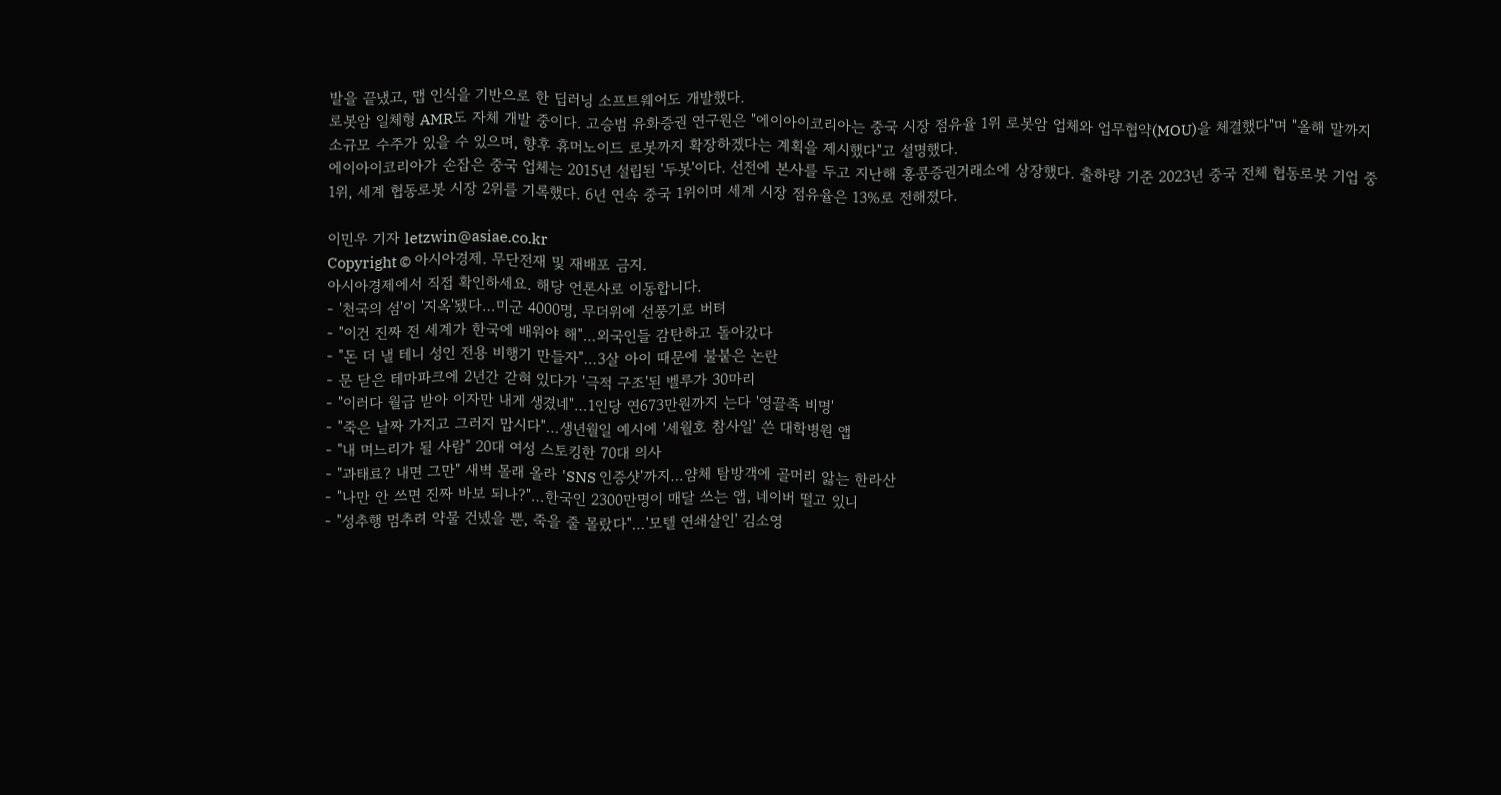발을 끝냈고, 맵 인식을 기반으로 한 딥러닝 소프트웨어도 개발했다.
로봇암 일체형 AMR도 자체 개발 중이다. 고승범 유화증권 연구원은 "에이아이코리아는 중국 시장 점유율 1위 로봇암 업체와 업무협약(MOU)을 체결했다"며 "올해 말까지 소규모 수주가 있을 수 있으며, 향후 휴머노이드 로봇까지 확장하겠다는 계획을 제시했다"고 설명했다.
에이아이코리아가 손잡은 중국 업체는 2015년 설립된 '두봇'이다. 선전에 본사를 두고 지난해 홍콩증권거래소에 상장했다. 출하량 기준 2023년 중국 전체 협동로봇 기업 중 1위, 세계 협동로봇 시장 2위를 기록했다. 6년 연속 중국 1위이며 세계 시장 점유율은 13%로 전해졌다.

이민우 기자 letzwin@asiae.co.kr
Copyright © 아시아경제. 무단전재 및 재배포 금지.
아시아경제에서 직접 확인하세요. 해당 언론사로 이동합니다.
- '천국의 섬'이 '지옥'됐다…미군 4000명, 무더위에 선풍기로 버텨
- "이건 진짜 전 세계가 한국에 배워야 해"…외국인들 감탄하고 돌아갔다
- "돈 더 낼 테니 성인 전용 비행기 만들자"…3살 아이 때문에 불붙은 논란
- 문 닫은 테마파크에 2년간 갇혀 있다가 '극적 구조'된 벨루가 30마리
- "이러다 월급 받아 이자만 내게 생겼네"…1인당 연673만원까지 는다 '영끌족 비명'
- "죽은 날짜 가지고 그러지 맙시다"…생년월일 예시에 '세월호 참사일' 쓴 대학병원 앱
- "내 며느리가 될 사람" 20대 여성 스토킹한 70대 의사
- "과태료? 내면 그만" 새벽 몰래 올라 'SNS 인증샷'까지…얌체 탐방객에 골머리 앓는 한라산
- "나만 안 쓰면 진짜 바보 되나?"…한국인 2300만명이 매달 쓰는 앱, 네이버 떨고 있니
- "성추행 멈추려 약물 건넸을 뿐, 죽을 줄 몰랐다"…'모텔 연쇄살인' 김소영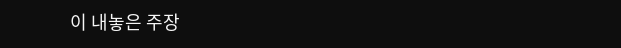이 내놓은 주장